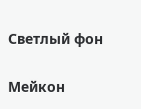Светлый фон

Мейкон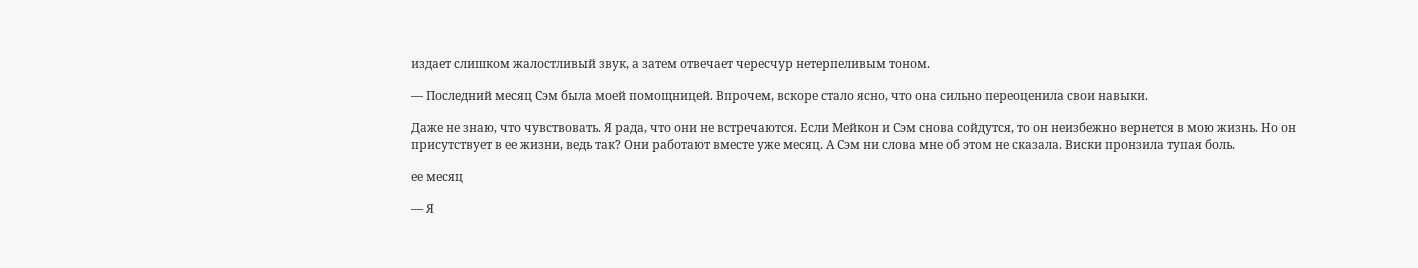издает слишком жалостливый звук, а затем отвечает чересчур нетерпеливым тоном.

— Последний месяц Сэм была моей помощницей. Впрочем, вскоре стало ясно, что она сильно переоценила свои навыки.

Даже не знаю, что чувствовать. Я рада, что они не встречаются. Если Мейкон и Сэм снова сойдутся, то он неизбежно вернется в мою жизнь. Но он присутствует в ее жизни, ведь так? Они работают вместе уже месяц. А Сэм ни слова мне об этом не сказала. Виски пронзила тупая боль.

ее месяц

— Я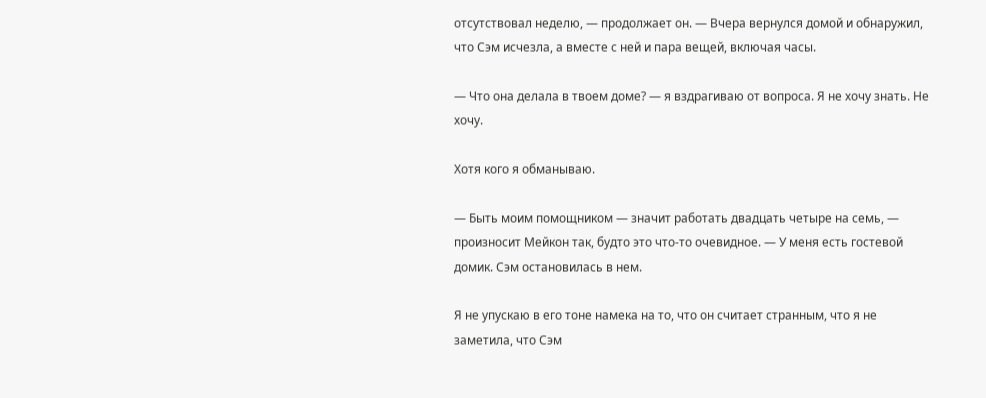отсутствовал неделю, — продолжает он. — Вчера вернулся домой и обнаружил, что Сэм исчезла, а вместе с ней и пара вещей, включая часы.

— Что она делала в твоем доме? — я вздрагиваю от вопроса. Я не хочу знать. Не хочу.

Хотя кого я обманываю.

— Быть моим помощником — значит работать двадцать четыре на семь, — произносит Мейкон так, будто это что-то очевидное. — У меня есть гостевой домик. Сэм остановилась в нем.

Я не упускаю в его тоне намека на то, что он считает странным, что я не заметила, что Сэм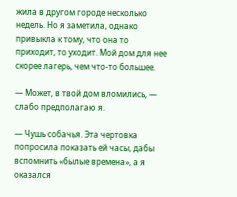жила в другом городе несколько недель. Но я заметила, однако привыкла к тому, что она то приходит, то уходит. Мой дом для нее скорее лагерь, чем что-то большее.

— Может, в твой дом вломились, — слабо предполагаю я.

— Чушь собачья. Эта чертовка попросила показать ей часы, дабы вспомнить «былые времена», а я оказался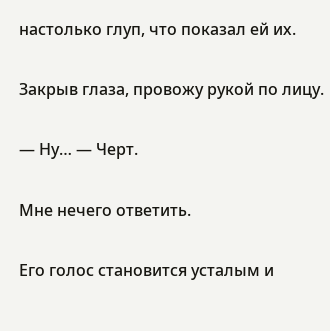настолько глуп, что показал ей их.

Закрыв глаза, провожу рукой по лицу.

— Ну… — Черт.

Мне нечего ответить.

Его голос становится усталым и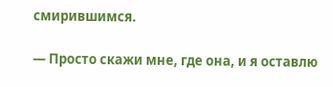смирившимся.

— Просто скажи мне, где она, и я оставлю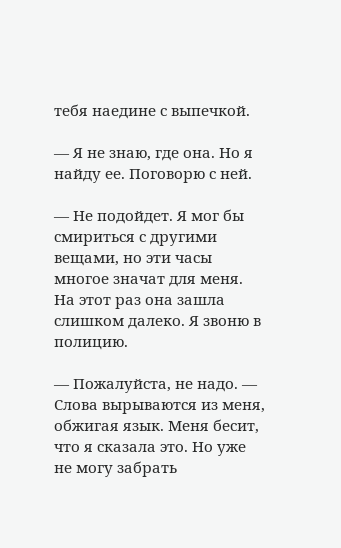тебя наедине с выпечкой.

— Я не знаю, где она. Но я найду ее. Поговорю с ней.

— Не подойдет. Я мог бы смириться с другими вещами, но эти часы многое значат для меня. На этот раз она зашла слишком далеко. Я звоню в полицию.

— Пожалуйста, не надо. — Слова вырываются из меня, обжигая язык. Меня бесит, что я сказала это. Но уже не могу забрать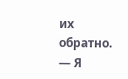их обратно. — Я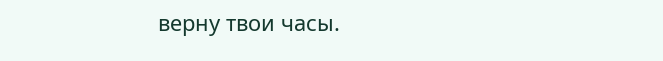верну твои часы.